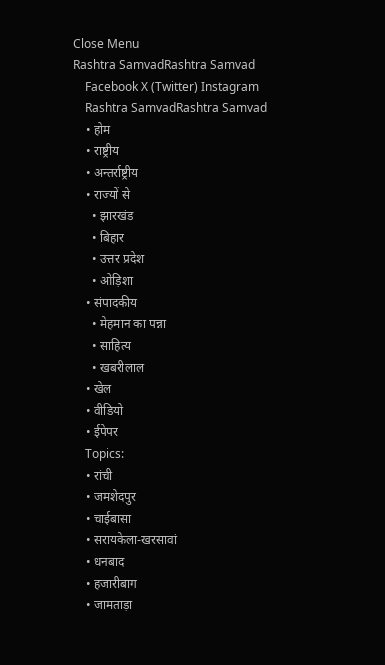Close Menu
Rashtra SamvadRashtra Samvad
    Facebook X (Twitter) Instagram
    Rashtra SamvadRashtra Samvad
    • होम
    • राष्ट्रीय
    • अन्तर्राष्ट्रीय
    • राज्यों से
      • झारखंड
      • बिहार
      • उत्तर प्रदेश
      • ओड़िशा
    • संपादकीय
      • मेहमान का पन्ना
      • साहित्य
      • खबरीलाल
    • खेल
    • वीडियो
    • ईपेपर
    Topics:
    • रांची
    • जमशेदपुर
    • चाईबासा
    • सरायकेला-खरसावां
    • धनबाद
    • हजारीबाग
    • जामताड़ा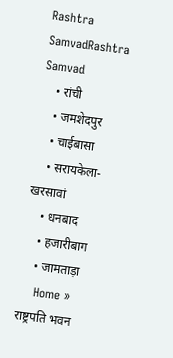Rashtra SamvadRashtra Samvad
    • रांची
    • जमशेदपुर
    • चाईबासा
    • सरायकेला-खरसावां
    • धनबाद
    • हजारीबाग
    • जामताड़ा
    Home » राष्ट्रपति भवन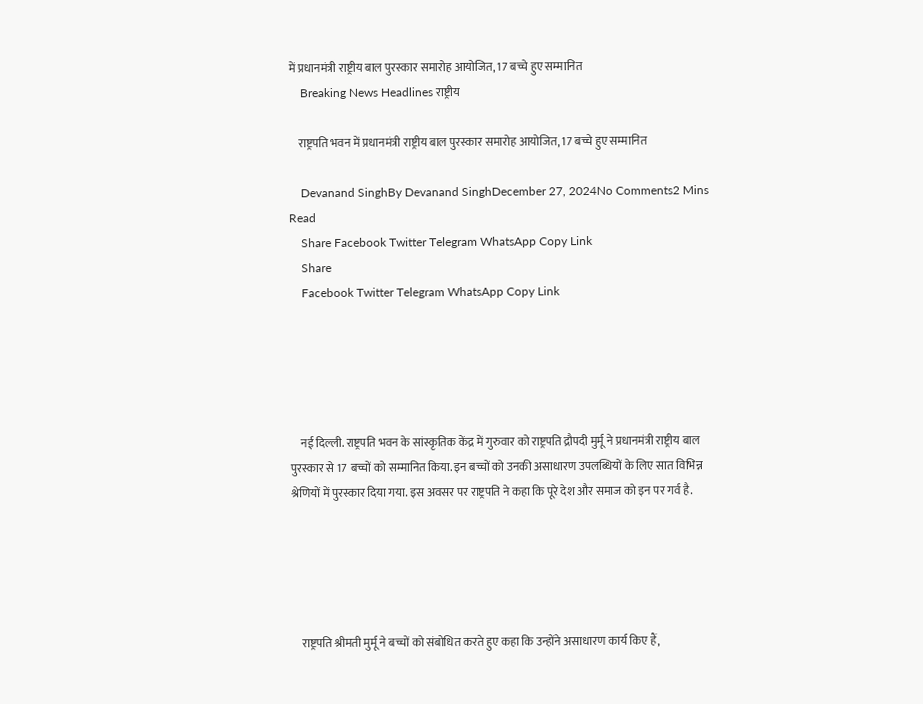में प्रधानमंत्री राष्ट्रीय बाल पुरस्कार समारोह आयोजित, 17 बच्चे हुए सम्मानित
    Breaking News Headlines राष्ट्रीय

    राष्ट्रपति भवन में प्रधानमंत्री राष्ट्रीय बाल पुरस्कार समारोह आयोजित, 17 बच्चे हुए सम्मानित

    Devanand SinghBy Devanand SinghDecember 27, 2024No Comments2 Mins Read
    Share Facebook Twitter Telegram WhatsApp Copy Link
    Share
    Facebook Twitter Telegram WhatsApp Copy Link





    नई दिल्ली. राष्ट्रपति भवन के सांस्कृतिक केंद्र में गुरुवार को राष्ट्रपति द्रौपदी मुर्मू ने प्रधानमंत्री राष्ट्रीय बाल पुरस्कार से 17 बच्चों को सम्मानित किया. इन बच्चों को उनकी असाधारण उपलब्धियों के लिए सात विभिन्न श्रेणियों में पुरस्कार दिया गया. इस अवसर पर राष्ट्रपति ने कहा कि पूरे देश और समाज को इन पर गर्व है.





    राष्ट्रपति श्रीमती मुर्मू ने बच्चों को संबोधित करते हुए कहा कि उन्होंने असाधारण कार्य किए हैं,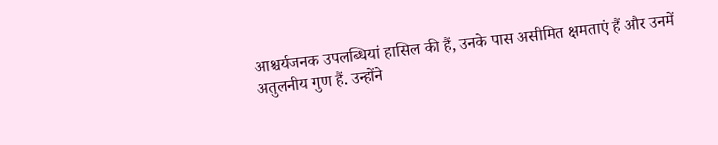आश्चर्यजनक उपलब्धियां हासिल की हैं, उनके पास असीमित क्षमताएं हैं और उनमें अतुलनीय गुण हैं. उन्होंने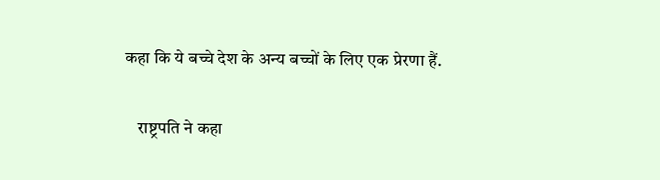कहा कि ये बच्चे देश के अन्य बच्चों के लिए एक प्रेरणा हैं.

    राष्ट्रपति ने कहा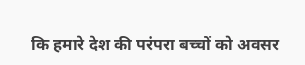कि हमारे देश की परंपरा बच्चों को अवसर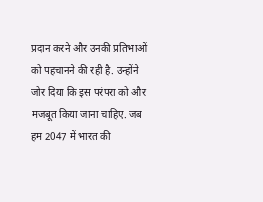प्रदान करने और उनकी प्रतिभाओं को पहचानने की रही है. उन्होंने जोर दिया कि इस परंपरा को और मजबूत किया जाना चाहिए. जब हम 2047 में भारत की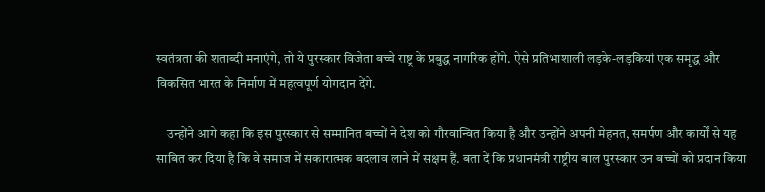स्वतंत्रता की शताब्दी मनाएंगे, तो ये पुरस्कार विजेता बच्चे राष्ट्र के प्रबुद्ध नागरिक होंगे. ऐसे प्रतिभाशाली लड़के-लड़कियां एक समृद्ध और विकसित भारत के निर्माण में महत्वपूर्ण योगदान देंगे.

    उन्होंने आगे कहा कि इस पुरस्कार से सम्मानित बच्चों ने देश को गौरवान्वित किया है और उन्होंने अपनी मेहनत, समर्पण और कार्यों से यह साबित कर दिया है कि वे समाज में सकारात्मक बदलाव लाने में सक्षम हैं. बता दें कि प्रधानमंत्री राष्ट्रीय बाल पुरस्कार उन बच्चों को प्रदान किया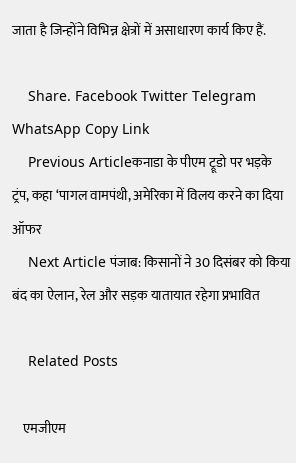जाता है जिन्होंने विभिन्न क्षेत्रों में असाधारण कार्य किए हैं.

    Share. Facebook Twitter Telegram WhatsApp Copy Link
    Previous Articleकनाडा के पीएम ट्रूडो पर भड़के ट्रंप, कहा ‘पागल वामपंथी, अमेरिका में विलय करने का दिया ऑफर
    Next Article पंजाब: किसानों ने 30 दिसंबर को किया बंद का ऐलान, रेल और सड़क यातायात रहेगा प्रभावित

    Related Posts

    एमजीएम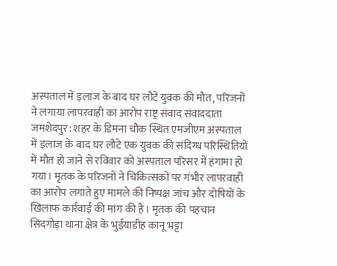अस्पताल में इलाज के बाद घर लौटे युवक की मौत, परिजनों ने लगाया लापरवाही का आरोप राष्ट्र संवाद संवाददाता जमशेदपुर: शहर के डिमना चौक स्थित एमजीएम अस्पताल में इलाज के बाद घर लौटे एक युवक की संदिग्ध परिस्थितियों में मौत हो जाने से रविवार को अस्पताल परिसर में हंगामा हो गया। मृतक के परिजनों ने चिकित्सकों पर गंभीर लापरवाही का आरोप लगाते हुए मामले की निष्पक्ष जांच और दोषियों के खिलाफ कार्रवाई की मांग की है। मृतक की पहचान सिदगोड़ा थाना क्षेत्र के भुईयाडीह कानू भट्टा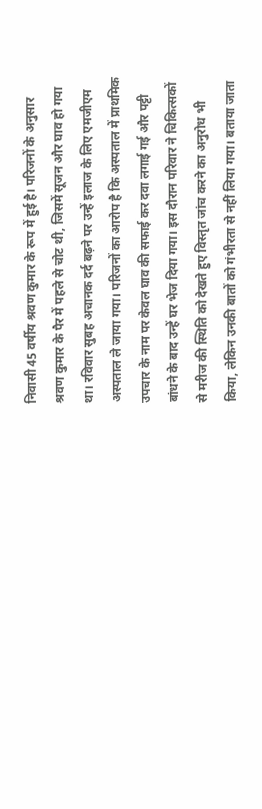निवासी 45 वर्षीय श्रवण कुमार के रूप में हुई है। परिजनों के अनुसार श्रवण कुमार के पैर में पहले से चोट थी, जिसमें सूजन और घाव हो गया था। रविवार सुबह अचानक दर्द बढ़ने पर उन्हें इलाज के लिए एमजीएम अस्पताल ले जाया गया। परिजनों का आरोप है कि अस्पताल में प्राथमिक उपचार के नाम पर केवल घाव की सफाई कर दवा लगाई गई और पट्टी बांधने के बाद उन्हें घर भेज दिया गया। इस दौरान परिवार ने चिकित्सकों से मरीज की स्थिति को देखते हुए विस्तृत जांच करने का अनुरोध भी किया, लेकिन उनकी बातों को गंभीरता से नहीं लिया गया। बताया जाता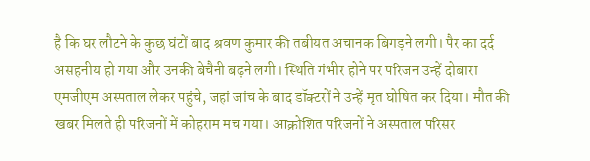है कि घर लौटने के कुछ घंटों बाद श्रवण कुमार की तबीयत अचानक बिगड़ने लगी। पैर का दर्द असहनीय हो गया और उनकी बेचैनी बढ़ने लगी। स्थिति गंभीर होने पर परिजन उन्हें दोबारा एमजीएम अस्पताल लेकर पहुंचे, जहां जांच के बाद डॉक्टरों ने उन्हें मृत घोषित कर दिया। मौत की खबर मिलते ही परिजनों में कोहराम मच गया। आक्रोशित परिजनों ने अस्पताल परिसर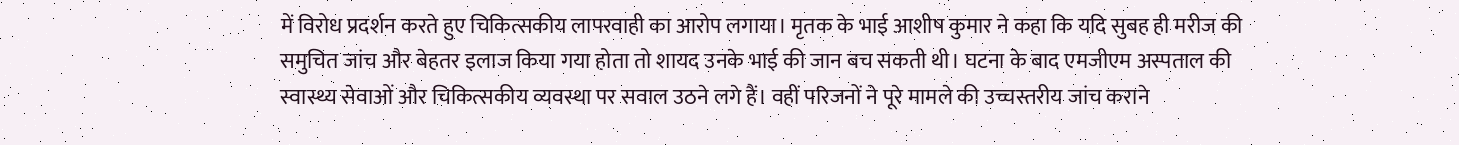में विरोध प्रदर्शन करते हुए चिकित्सकीय लापरवाही का आरोप लगाया। मृतक के भाई आशीष कुमार ने कहा कि यदि सुबह ही मरीज की समुचित जांच और बेहतर इलाज किया गया होता तो शायद उनके भाई की जान बच सकती थी। घटना के बाद एमजीएम अस्पताल की स्वास्थ्य सेवाओं और चिकित्सकीय व्यवस्था पर सवाल उठने लगे हैं। वहीं परिजनों ने पूरे मामले की उच्चस्तरीय जांच कराने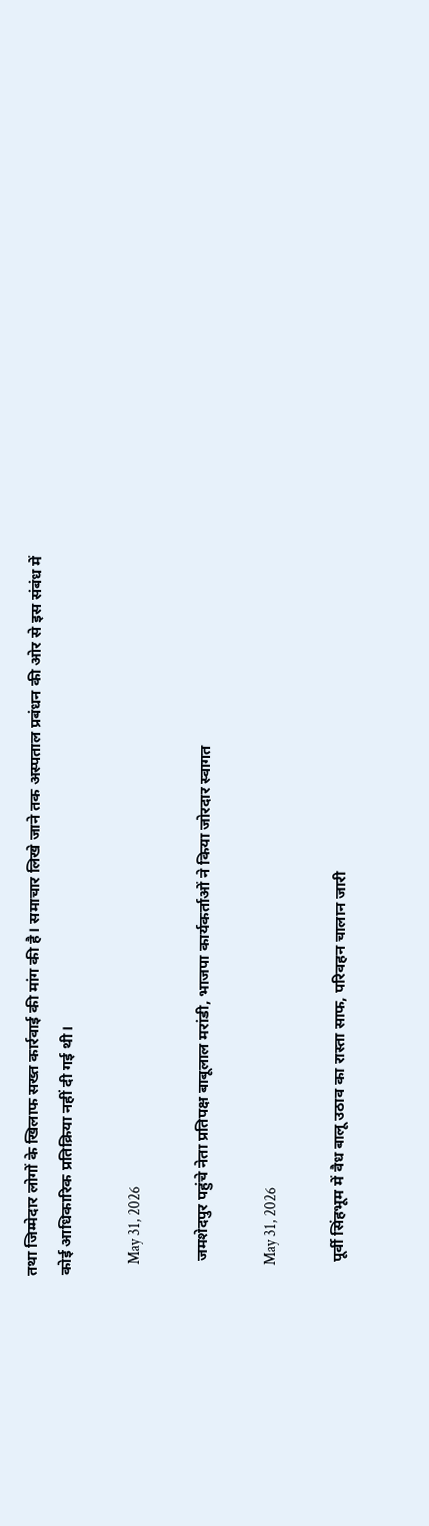तथा जिम्मेदार लोगों के खिलाफ सख्त कार्रवाई की मांग की है। समाचार लिखे जाने तक अस्पताल प्रबंधन की ओर से इस संबंध में कोई आधिकारिक प्रतिक्रिया नहीं दी गई थी।

    May 31, 2026

    जमशेदपुर पहुंचे नेता प्रतिपक्ष बाबूलाल मरांडी, भाजपा कार्यकर्ताओं ने किया जोरदार स्वागत

    May 31, 2026

    पूर्वी सिंहभूम में वैध बालू उठाव का रास्ता साफ, परिवहन चालान जारी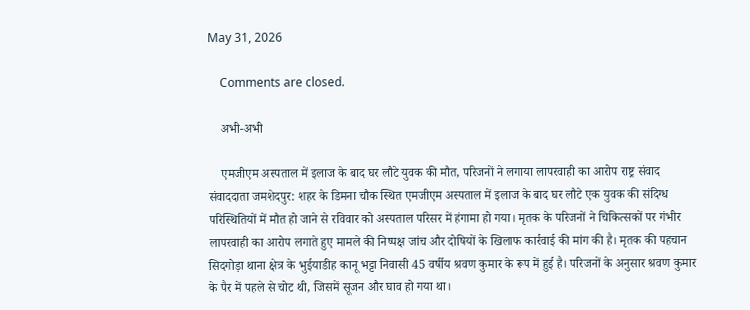May 31, 2026

    Comments are closed.

    अभी-अभी

    एमजीएम अस्पताल में इलाज के बाद घर लौटे युवक की मौत, परिजनों ने लगाया लापरवाही का आरोप राष्ट्र संवाद संवाददाता जमशेदपुर: शहर के डिमना चौक स्थित एमजीएम अस्पताल में इलाज के बाद घर लौटे एक युवक की संदिग्ध परिस्थितियों में मौत हो जाने से रविवार को अस्पताल परिसर में हंगामा हो गया। मृतक के परिजनों ने चिकित्सकों पर गंभीर लापरवाही का आरोप लगाते हुए मामले की निष्पक्ष जांच और दोषियों के खिलाफ कार्रवाई की मांग की है। मृतक की पहचान सिदगोड़ा थाना क्षेत्र के भुईयाडीह कानू भट्टा निवासी 45 वर्षीय श्रवण कुमार के रूप में हुई है। परिजनों के अनुसार श्रवण कुमार के पैर में पहले से चोट थी, जिसमें सूजन और घाव हो गया था।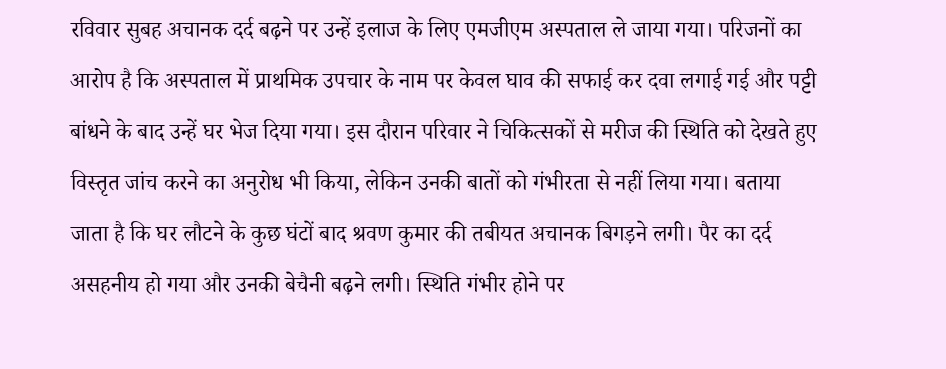रविवार सुबह अचानक दर्द बढ़ने पर उन्हें इलाज के लिए एमजीएम अस्पताल ले जाया गया। परिजनों का आरोप है कि अस्पताल में प्राथमिक उपचार के नाम पर केवल घाव की सफाई कर दवा लगाई गई और पट्टी बांधने के बाद उन्हें घर भेज दिया गया। इस दौरान परिवार ने चिकित्सकों से मरीज की स्थिति को देखते हुए विस्तृत जांच करने का अनुरोध भी किया, लेकिन उनकी बातों को गंभीरता से नहीं लिया गया। बताया जाता है कि घर लौटने के कुछ घंटों बाद श्रवण कुमार की तबीयत अचानक बिगड़ने लगी। पैर का दर्द असहनीय हो गया और उनकी बेचैनी बढ़ने लगी। स्थिति गंभीर होने पर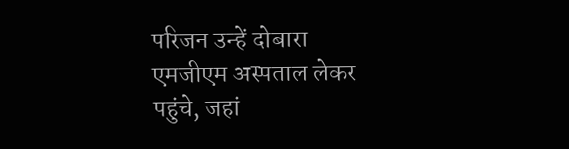परिजन उन्हें दोबारा एमजीएम अस्पताल लेकर पहुंचे, जहां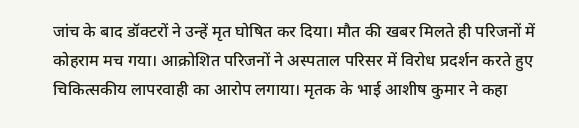जांच के बाद डॉक्टरों ने उन्हें मृत घोषित कर दिया। मौत की खबर मिलते ही परिजनों में कोहराम मच गया। आक्रोशित परिजनों ने अस्पताल परिसर में विरोध प्रदर्शन करते हुए चिकित्सकीय लापरवाही का आरोप लगाया। मृतक के भाई आशीष कुमार ने कहा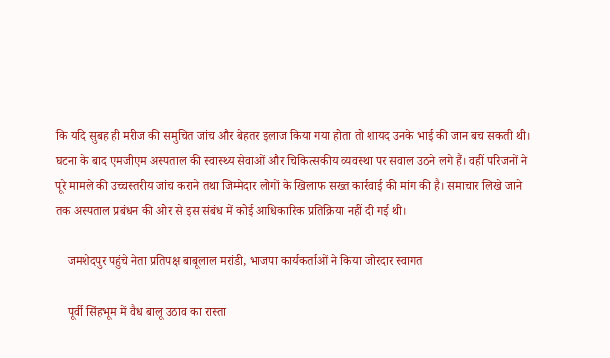कि यदि सुबह ही मरीज की समुचित जांच और बेहतर इलाज किया गया होता तो शायद उनके भाई की जान बच सकती थी। घटना के बाद एमजीएम अस्पताल की स्वास्थ्य सेवाओं और चिकित्सकीय व्यवस्था पर सवाल उठने लगे हैं। वहीं परिजनों ने पूरे मामले की उच्चस्तरीय जांच कराने तथा जिम्मेदार लोगों के खिलाफ सख्त कार्रवाई की मांग की है। समाचार लिखे जाने तक अस्पताल प्रबंधन की ओर से इस संबंध में कोई आधिकारिक प्रतिक्रिया नहीं दी गई थी।

    जमशेदपुर पहुंचे नेता प्रतिपक्ष बाबूलाल मरांडी, भाजपा कार्यकर्ताओं ने किया जोरदार स्वागत

    पूर्वी सिंहभूम में वैध बालू उठाव का रास्ता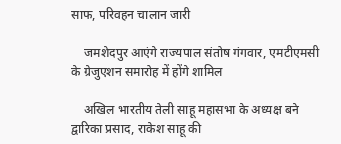साफ, परिवहन चालान जारी

    जमशेदपुर आएंगे राज्यपाल संतोष गंगवार, एमटीएमसी के ग्रेजुएशन समारोह में होंगे शामिल

    अखिल भारतीय तेली साहू महासभा के अध्यक्ष बने द्वारिका प्रसाद, राकेश साहू की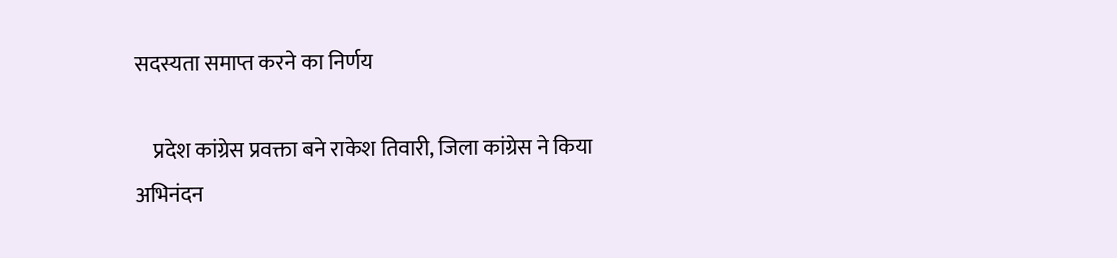सदस्यता समाप्त करने का निर्णय

    प्रदेश कांग्रेस प्रवक्ता बने राकेश तिवारी, जिला कांग्रेस ने किया अभिनंदन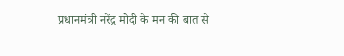प्रधानमंत्री नरेंद्र मोदी के मन की बात से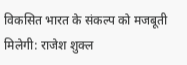विकसित भारत के संकल्प को मजबूती मिलेगी: राजेश शुक्ल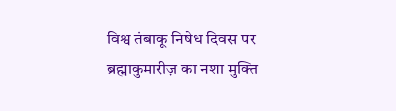विश्व तंबाकू निषेध दिवस पर ब्रह्माकुमारीज़ का नशा मुक्ति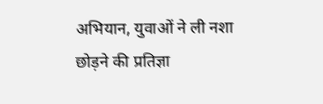अभियान, युवाओं ने ली नशा छोड़ने की प्रतिज्ञा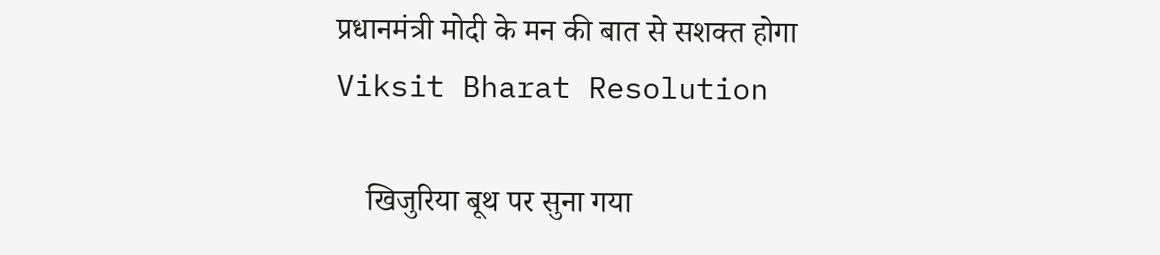प्रधानमंत्री मोदी के मन की बात से सशक्त होगा Viksit Bharat Resolution

    खिजुरिया बूथ पर सुना गया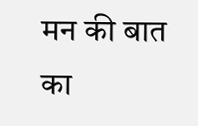मन की बात का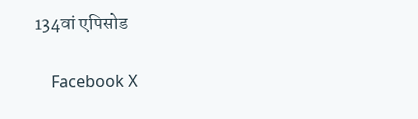134वां एपिसोड

    Facebook X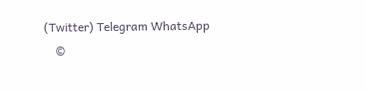(Twitter) Telegram WhatsApp
    ©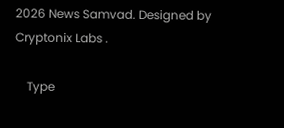2026 News Samvad. Designed by Cryptonix Labs .

    Type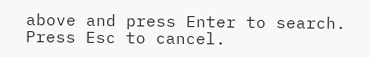above and press Enter to search. Press Esc to cancel.